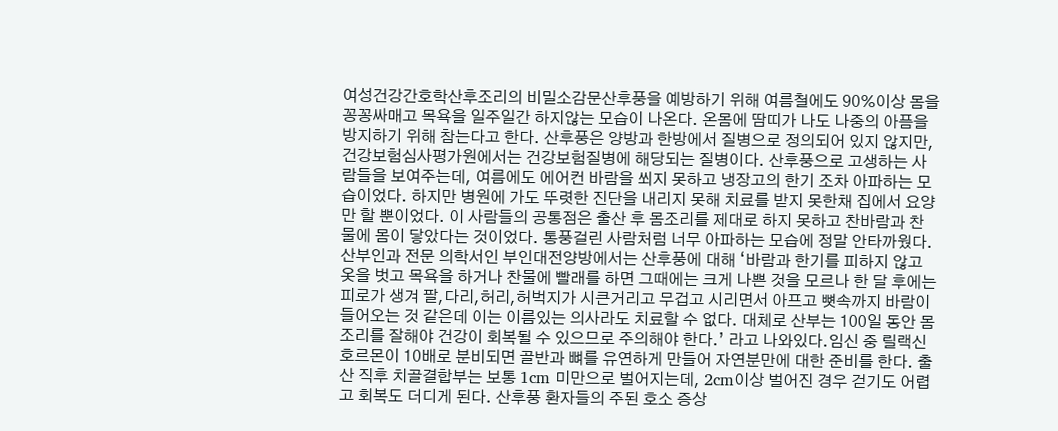여성건강간호학산후조리의 비밀소감문산후풍을 예방하기 위해 여름철에도 90%이상 몸을 꽁꽁싸매고 목욕을 일주일간 하지않는 모습이 나온다. 온몸에 땀띠가 나도 나중의 아픔을 방지하기 위해 참는다고 한다. 산후풍은 양방과 한방에서 질병으로 정의되어 있지 않지만, 건강보험심사평가원에서는 건강보험질병에 해당되는 질병이다. 산후풍으로 고생하는 사람들을 보여주는데, 여름에도 에어컨 바람을 쐬지 못하고 냉장고의 한기 조차 아파하는 모습이었다. 하지만 병원에 가도 뚜렷한 진단을 내리지 못해 치료를 받지 못한채 집에서 요양만 할 뿐이었다. 이 사람들의 공통점은 출산 후 몸조리를 제대로 하지 못하고 찬바람과 찬물에 몸이 닿았다는 것이었다. 통풍걸린 사람처럼 너무 아파하는 모습에 정말 안타까웠다.산부인과 전문 의학서인 부인대전양방에서는 산후풍에 대해 ‘바람과 한기를 피하지 않고 옷을 벗고 목욕을 하거나 찬물에 빨래를 하면 그때에는 크게 나쁜 것을 모르나 한 달 후에는 피로가 생겨 팔,다리,허리,허벅지가 시큰거리고 무겁고 시리면서 아프고 뼛속까지 바람이 들어오는 것 같은데 이는 이름있는 의사라도 치료할 수 없다. 대체로 산부는 100일 동안 몸조리를 잘해야 건강이 회복될 수 있으므로 주의해야 한다.’ 라고 나와있다.임신 중 릴랙신 호르몬이 10배로 분비되면 골반과 뼈를 유연하게 만들어 자연분만에 대한 준비를 한다. 출산 직후 치골결합부는 보통 1cm 미만으로 벌어지는데, 2cm이상 벌어진 경우 걷기도 어렵고 회복도 더디게 된다. 산후풍 환자들의 주된 호소 증상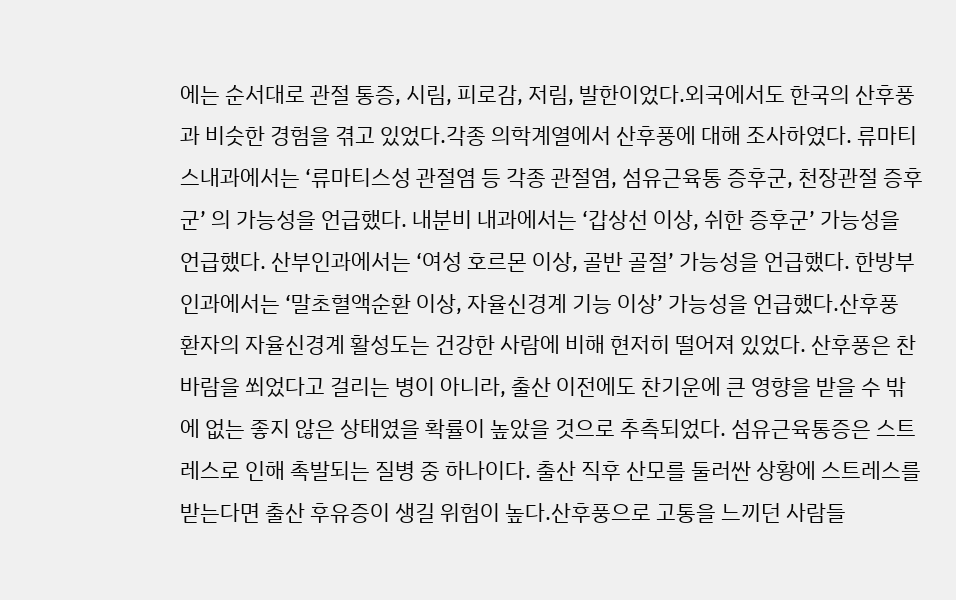에는 순서대로 관절 통증, 시림, 피로감, 저림, 발한이었다.외국에서도 한국의 산후풍과 비슷한 경험을 겪고 있었다.각종 의학계열에서 산후풍에 대해 조사하였다. 류마티스내과에서는 ‘류마티스성 관절염 등 각종 관절염, 섬유근육통 증후군, 천장관절 증후군’ 의 가능성을 언급했다. 내분비 내과에서는 ‘갑상선 이상, 쉬한 증후군’ 가능성을 언급했다. 산부인과에서는 ‘여성 호르몬 이상, 골반 골절’ 가능성을 언급했다. 한방부인과에서는 ‘말초혈액순환 이상, 자율신경계 기능 이상’ 가능성을 언급했다.산후풍 환자의 자율신경계 활성도는 건강한 사람에 비해 현저히 떨어져 있었다. 산후풍은 찬바람을 쐬었다고 걸리는 병이 아니라, 출산 이전에도 찬기운에 큰 영향을 받을 수 밖에 없는 좋지 않은 상태였을 확률이 높았을 것으로 추측되었다. 섬유근육통증은 스트레스로 인해 촉발되는 질병 중 하나이다. 출산 직후 산모를 둘러싼 상황에 스트레스를 받는다면 출산 후유증이 생길 위험이 높다.산후풍으로 고통을 느끼던 사람들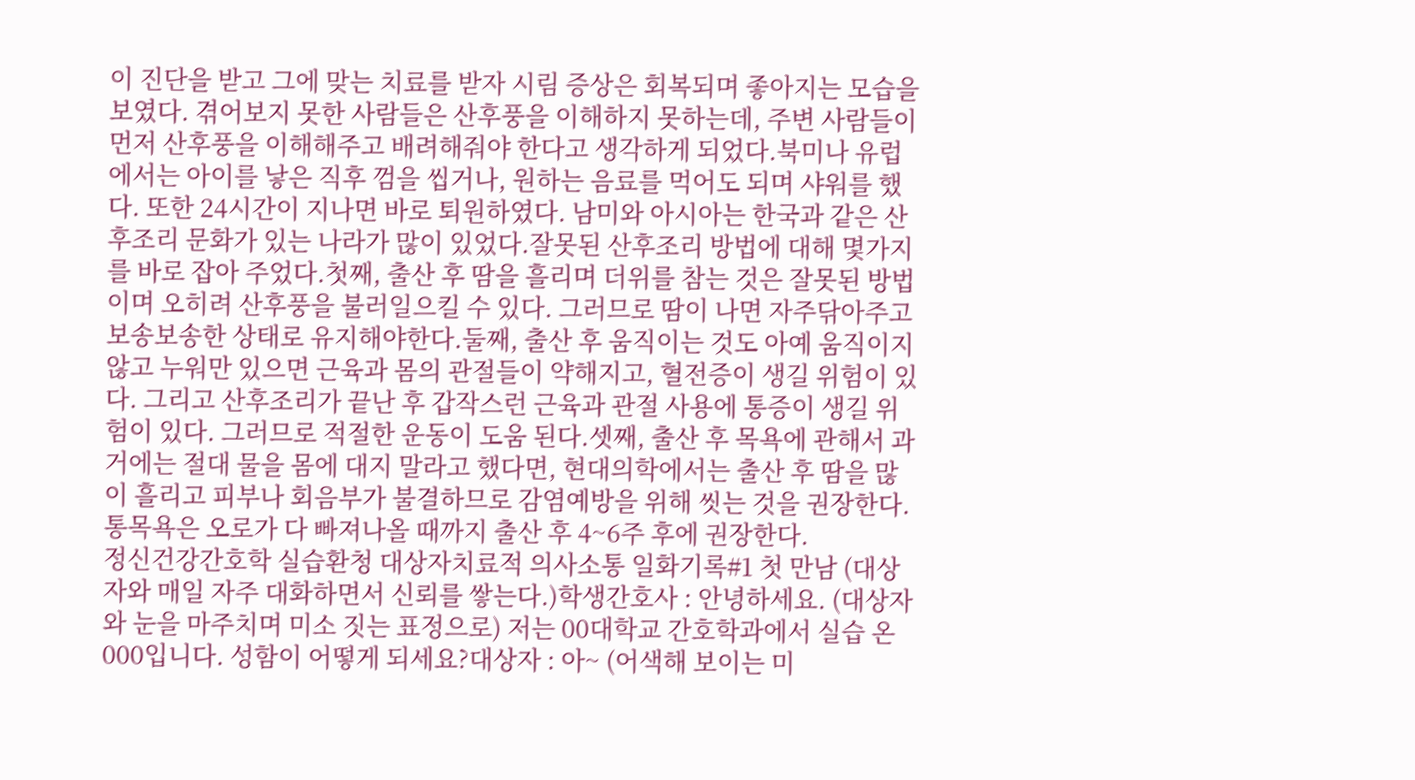이 진단을 받고 그에 맞는 치료를 받자 시림 증상은 회복되며 좋아지는 모습을 보였다. 겪어보지 못한 사람들은 산후풍을 이해하지 못하는데, 주변 사람들이 먼저 산후풍을 이해해주고 배려해줘야 한다고 생각하게 되었다.북미나 유럽에서는 아이를 낳은 직후 껌을 씹거나, 원하는 음료를 먹어도 되며 샤워를 했다. 또한 24시간이 지나면 바로 퇴원하였다. 남미와 아시아는 한국과 같은 산후조리 문화가 있는 나라가 많이 있었다.잘못된 산후조리 방법에 대해 몇가지를 바로 잡아 주었다.첫째, 출산 후 땀을 흘리며 더위를 참는 것은 잘못된 방법이며 오히려 산후풍을 불러일으킬 수 있다. 그러므로 땀이 나면 자주닦아주고 보송보송한 상태로 유지해야한다.둘째, 출산 후 움직이는 것도 아예 움직이지 않고 누워만 있으면 근육과 몸의 관절들이 약해지고, 혈전증이 생길 위험이 있다. 그리고 산후조리가 끝난 후 갑작스런 근육과 관절 사용에 통증이 생길 위험이 있다. 그러므로 적절한 운동이 도움 된다.셋째, 출산 후 목욕에 관해서 과거에는 절대 물을 몸에 대지 말라고 했다면, 현대의학에서는 출산 후 땀을 많이 흘리고 피부나 회음부가 불결하므로 감염예방을 위해 씻는 것을 권장한다. 통목욕은 오로가 다 빠져나올 때까지 출산 후 4~6주 후에 권장한다.
정신건강간호학 실습환청 대상자치료적 의사소통 일화기록#1 첫 만남 (대상자와 매일 자주 대화하면서 신뢰를 쌓는다.)학생간호사 : 안녕하세요. (대상자와 눈을 마주치며 미소 짓는 표정으로) 저는 00대학교 간호학과에서 실습 온 000입니다. 성함이 어떻게 되세요?대상자 : 아~ (어색해 보이는 미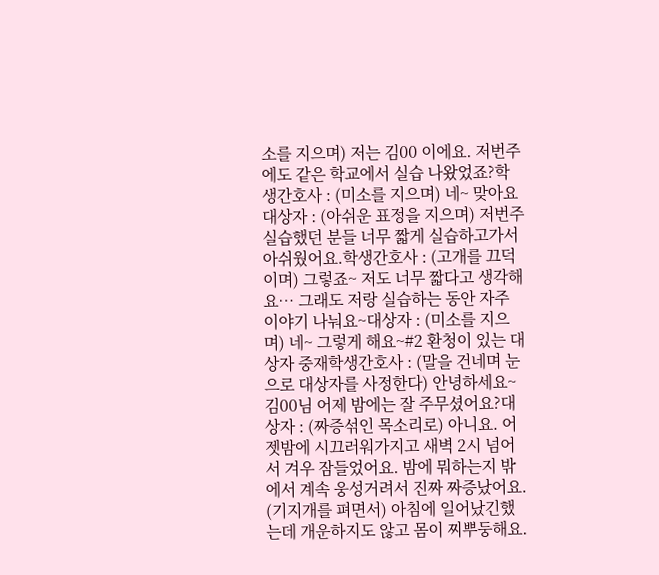소를 지으며) 저는 김00 이에요. 저번주에도 같은 학교에서 실습 나왔었죠?학생간호사 : (미소를 지으며) 네~ 맞아요대상자 : (아쉬운 표정을 지으며) 저번주 실습했던 분들 너무 짧게 실습하고가서 아쉬웠어요.학생간호사 : (고개를 끄덕이며) 그렇죠~ 저도 너무 짧다고 생각해요… 그래도 저랑 실습하는 동안 자주 이야기 나눠요~대상자 : (미소를 지으며) 네~ 그렇게 해요~#2 환청이 있는 대상자 중재학생간호사 : (말을 건네며 눈으로 대상자를 사정한다) 안녕하세요~ 김00님 어제 밤에는 잘 주무셨어요?대상자 : (짜증섞인 목소리로) 아니요. 어젯밤에 시끄러워가지고 새벽 2시 넘어서 겨우 잠들었어요. 밤에 뭐하는지 밖에서 계속 웅성거려서 진짜 짜증났어요. (기지개를 펴면서) 아침에 일어났긴했는데 개운하지도 않고 몸이 찌뿌둥해요.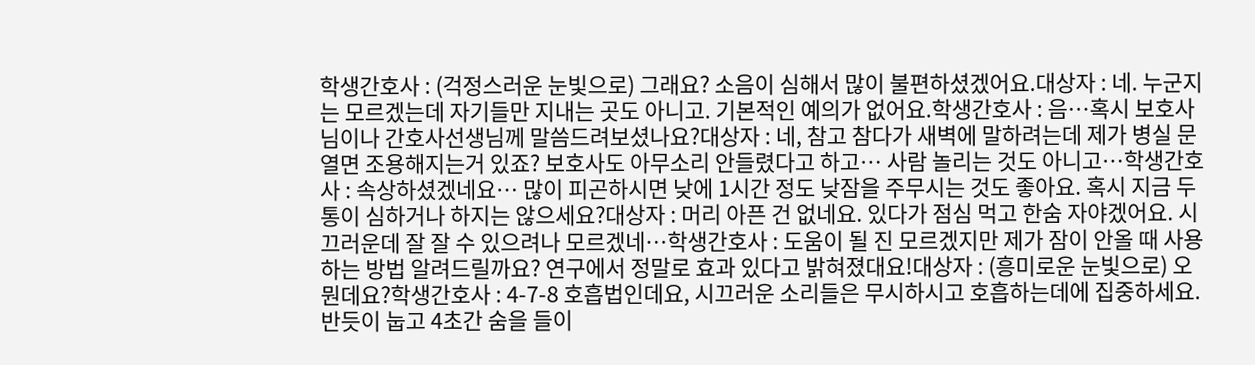학생간호사 : (걱정스러운 눈빛으로) 그래요? 소음이 심해서 많이 불편하셨겠어요.대상자 : 네. 누군지는 모르겠는데 자기들만 지내는 곳도 아니고. 기본적인 예의가 없어요.학생간호사 : 음…혹시 보호사님이나 간호사선생님께 말씀드려보셨나요?대상자 : 네, 참고 참다가 새벽에 말하려는데 제가 병실 문열면 조용해지는거 있죠? 보호사도 아무소리 안들렸다고 하고… 사람 놀리는 것도 아니고…학생간호사 : 속상하셨겠네요… 많이 피곤하시면 낮에 1시간 정도 낮잠을 주무시는 것도 좋아요. 혹시 지금 두통이 심하거나 하지는 않으세요?대상자 : 머리 아픈 건 없네요. 있다가 점심 먹고 한숨 자야겠어요. 시끄러운데 잘 잘 수 있으려나 모르겠네…학생간호사 : 도움이 될 진 모르겠지만 제가 잠이 안올 때 사용하는 방법 알려드릴까요? 연구에서 정말로 효과 있다고 밝혀졌대요!대상자 : (흥미로운 눈빛으로) 오 뭔데요?학생간호사 : 4-7-8 호흡법인데요, 시끄러운 소리들은 무시하시고 호흡하는데에 집중하세요. 반듯이 눕고 4초간 숨을 들이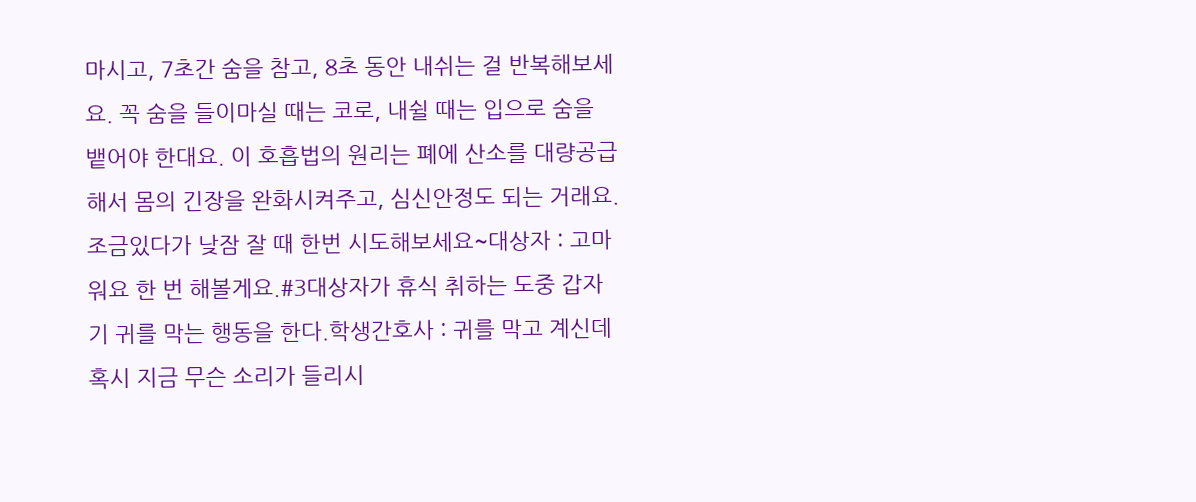마시고, 7초간 숨을 참고, 8초 동안 내쉬는 걸 반복해보세요. 꼭 숨을 들이마실 때는 코로, 내쉴 때는 입으로 숨을 뱉어야 한대요. 이 호흡법의 원리는 폐에 산소를 대량공급해서 몸의 긴장을 완화시켜주고, 심신안정도 되는 거래요. 조금있다가 낮잠 잘 때 한번 시도해보세요~대상자 : 고마워요 한 번 해볼게요.#3대상자가 휴식 취하는 도중 갑자기 귀를 막는 행동을 한다.학생간호사 : 귀를 막고 계신데 혹시 지금 무슨 소리가 들리시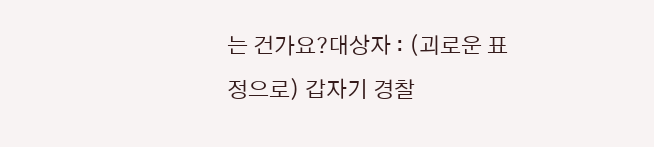는 건가요?대상자 : (괴로운 표정으로) 갑자기 경찰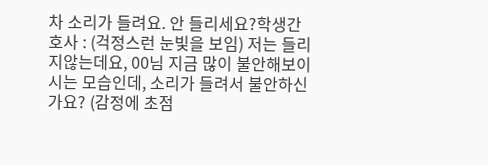차 소리가 들려요. 안 들리세요?학생간호사 : (걱정스런 눈빛을 보임) 저는 들리지않는데요, 00님 지금 많이 불안해보이시는 모습인데, 소리가 들려서 불안하신가요? (감정에 초점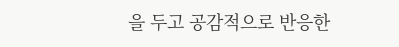을 두고 공감적으로 반응한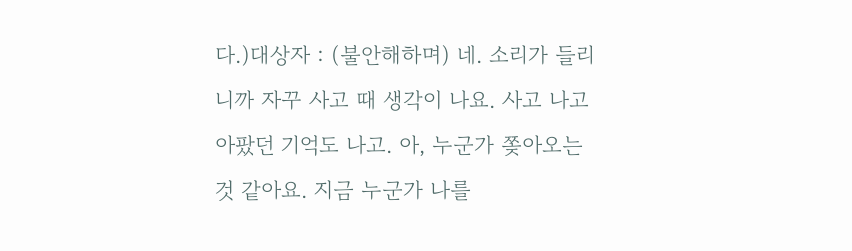다.)대상자 : (불안해하며) 네. 소리가 들리니까 자꾸 사고 때 생각이 나요. 사고 나고 아팠던 기억도 나고. 아, 누군가 쫒아오는 것 같아요. 지금 누군가 나를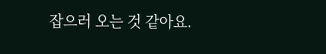잡으러 오는 것 같아요.